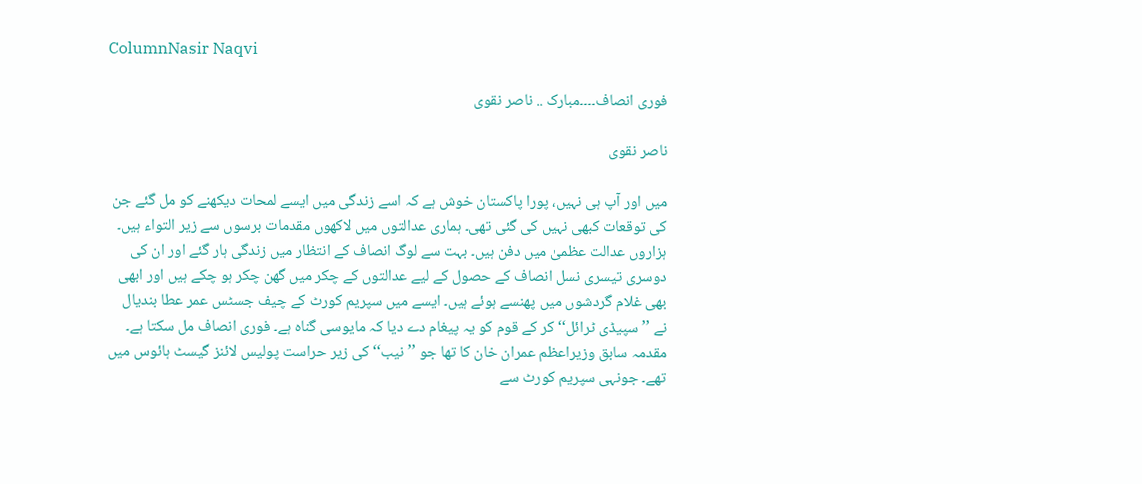ColumnNasir Naqvi

فوری انصاف۔۔۔۔مبارک .. ناصر نقوی

ناصر نقوی

میں اور آپ ہی نہیں، پورا پاکستان خوش ہے کہ اسے زندگی میں ایسے لمحات دیکھنے کو مل گئے جن کی توقعات کبھی نہیں کی گئی تھی۔ ہماری عدالتوں میں لاکھوں مقدمات برسوں سے زیر التواء ہیں۔ ہزاروں عدالت عظمیٰ میں دفن ہیں۔ بہت سے لوگ انصاف کے انتظار میں زندگی ہار گئے اور ان کی دوسری تیسری نسل انصاف کے حصول کے لیے عدالتوں کے چکر میں گھن چکر ہو چکے ہیں اور ابھی بھی غلام گردشوں میں پھنسے ہوئے ہیں۔ ایسے میں سپریم کورٹ کے چیف جسٹس عمر عطا بندیال نے ’’ سپیڈی ٹرائل‘‘ کر کے قوم کو یہ پیغام دے دیا کہ مایوسی گناہ ہے۔ فوری انصاف مل سکتا ہے۔ مقدمہ سابق وزیراعظم عمران خان کا تھا جو ’’ نیب‘‘ کی زیر حراست پولیس لائنز گیسٹ ہائوس میں تھے۔ جونہی سپریم کورٹ سے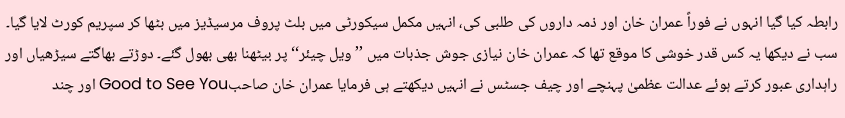رابطہ کیا گیا انہوں نے فوراً عمران خان اور ذمہ داروں کی طلبی کی، انہیں مکمل سیکورٹی میں بلٹ پروف مرسیڈیز میں بٹھا کر سپریم کورٹ لایا گیا۔ سب نے دیکھا یہ کس قدر خوشی کا موقع تھا کہ عمران خان نیازی جوش جذبات میں ’’ ویل چیئر‘‘ پر بیٹھنا بھی بھول گئے۔ دوڑتے بھاگتے سیڑھیاں اور راہداری عبور کرتے ہوئے عدالت عظمیٰ پہنچے اور چیف جسٹس نے انہیں دیکھتے ہی فرمایا عمران خان صاحبGood to See You اور چند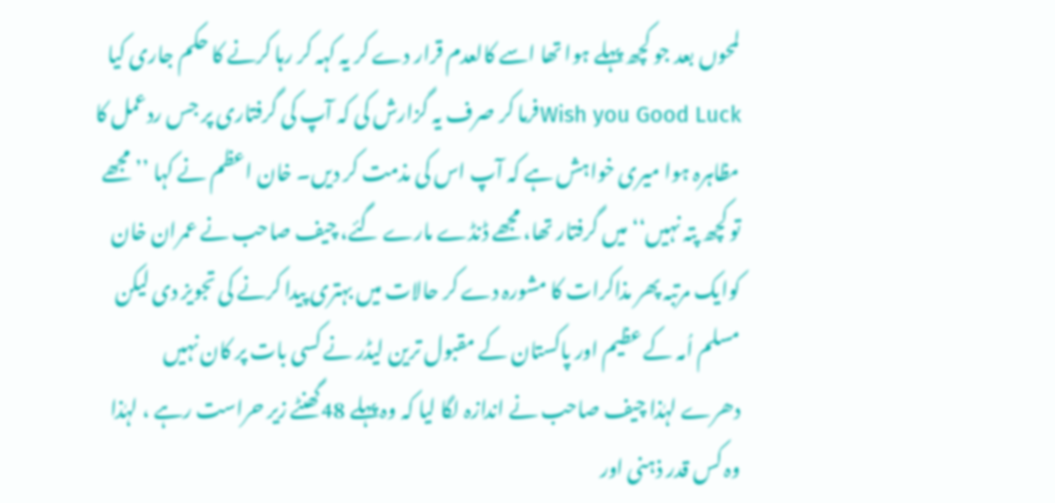لمحوں بعد جو کچھ پہلے ہوا تھا اسے کالعدم قرار دے کر یہ کہہ کر رہا کرنے کا حکم جاری کیا Wish you Good Luckفرما کر صرف یہ گزارش کی کہ آپ کی گرفتاری پر جس ردعمل کا مظاہرہ ہوا میری خواہش ہے کہ آپ اس کی مذمت کر دیں۔ خان اعظم نے کہا ’’ مجھے تو کچھ پتہ نہیں‘‘ میں گرفتار تھا، مجھے ڈنڈے مارے گئے، چیف صاحب نے عمران خان کوایک مرتبہ پھر مذاکرات کا مشورہ دے کر حالات میں بہتری پیدا کرنے کی تجویز دی لیکن مسلم اُمہ کے عظیم اور پاکستان کے مقبول ترین لیڈر نے کسی بات پر کان نہیں دھرے لہٰذا چیف صاحب نے اندازہ لگا لیا کہ وہ پہلے 48گھنٹے زیر حراست رہے ، لہٰذا وہ کس قدر ذہنی اور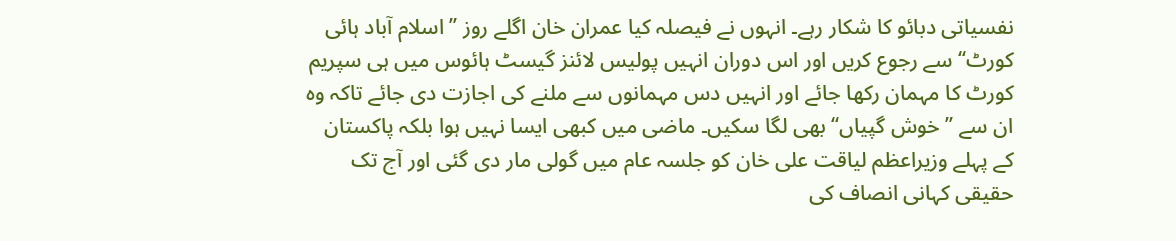نفسیاتی دبائو کا شکار رہے۔ انہوں نے فیصلہ کیا عمران خان اگلے روز ’’ اسلام آباد ہائی کورٹ‘‘ سے رجوع کریں اور اس دوران انہیں پولیس لائنز گیسٹ ہائوس میں ہی سپریم کورٹ کا مہمان رکھا جائے اور انہیں دس مہمانوں سے ملنے کی اجازت دی جائے تاکہ وہ ان سے ’’ خوش گپیاں‘‘ بھی لگا سکیں۔ ماضی میں کبھی ایسا نہیں ہوا بلکہ پاکستان کے پہلے وزیراعظم لیاقت علی خان کو جلسہ عام میں گولی مار دی گئی اور آج تک حقیقی کہانی انصاف کی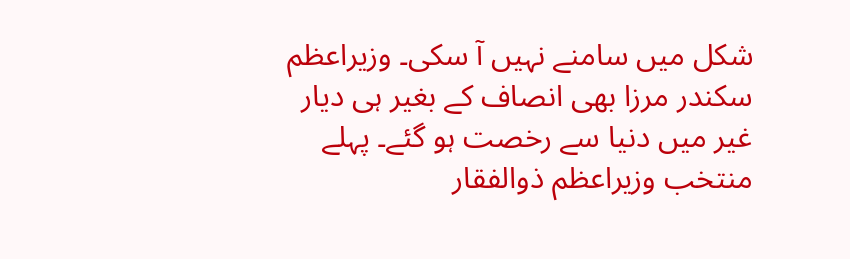شکل میں سامنے نہیں آ سکی۔ وزیراعظم سکندر مرزا بھی انصاف کے بغیر ہی دیار غیر میں دنیا سے رخصت ہو گئے۔ پہلے منتخب وزیراعظم ذوالفقار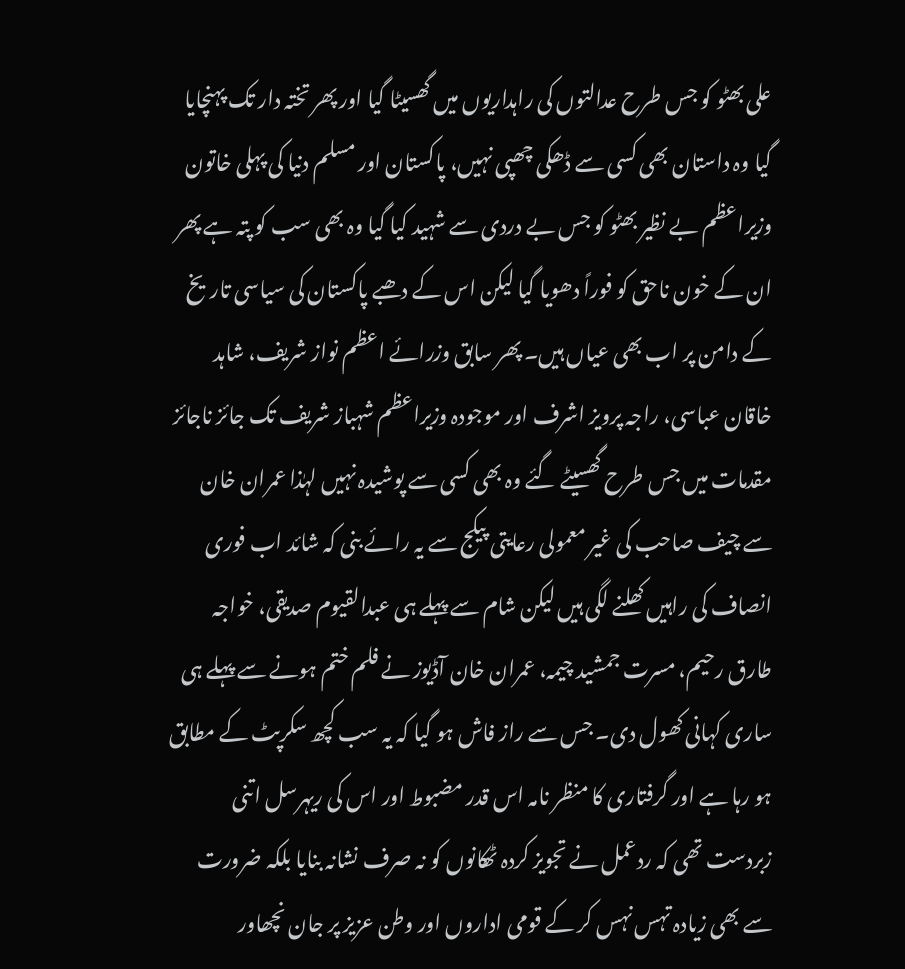علی بھٹو کو جس طرح عدالتوں کی راہداریوں میں گھسیٹا گیا اور پھر تختہ دار تک پہنچایا گیا وہ داستان بھی کسی سے ڈھکی چھپی نہیں، پاکستان اور مسلم دنیا کی پہلی خاتون وزیراعظم بے نظیر بھٹو کو جس بے دردی سے شہید کیا گیا وہ بھی سب کو پتہ ہے پھر ان کے خون ناحق کو فوراً دھویا گیا لیکن اس کے دھبے پاکستان کی سیاسی تاریخ کے دامن پر اب بھی عیاں ہیں۔ پھر سابق وزرائے اعظم نواز شریف، شاہد خاقان عباسی، راجہ پرویز اشرف اور موجودہ وزیراعظم شہباز شریف تک جائز ناجائز مقدمات میں جس طرح گھسیٹے گئے وہ بھی کسی سے پوشیدہ نہیں لہٰذا عمران خان سے چیف صاحب کی غیر معمولی رعایتی پیکج سے یہ رائے بنی کہ شائد اب فوری انصاف کی راہیں کھلنے لگی ہیں لیکن شام سے پہلے ہی عبدالقیوم صدیقی، خواجہ طارق رحیم، مسرت جمشید چیمہ، عمران خان آڈیوز نے فلم ختم ہونے سے پہلے ہی ساری کہانی کھول دی۔ جس سے راز فاش ہو گیا کہ یہ سب کچھ سکرپٹ کے مطابق ہو رہا ہے اور گرفتاری کا منظر نامہ اس قدر مضبوط اور اس کی ریہرسل اتنی زبردست تھی کہ ردعمل نے تجویز کردہ ٹھکانوں کو نہ صرف نشانہ بنایا بلکہ ضرورت سے بھی زیادہ تہس نہس کر کے قومی اداروں اور وطن عزیز پر جان نچھاور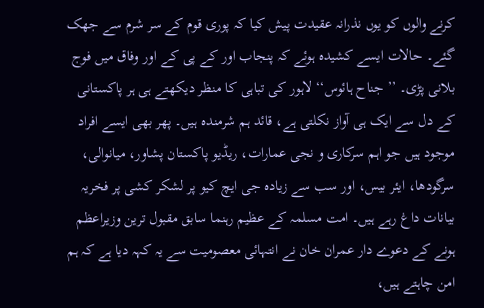کرنے والوں کو یوں نذرانہ عقیدت پیش کیا کہ پوری قوم کے سر شرم سے جھک گئے۔ حالات ایسے کشیدہ ہوئے کہ پنجاب اور کے پی کے اور وفاق میں فوج بلانی پڑی۔ ’’ جناح ہائوس‘‘ لاہور کی تباہی کا منظر دیکھتے ہی ہر پاکستانی کے دل سے ایک ہی آواز نکلتی ہے، قائد ہم شرمندہ ہیں۔ پھر بھی ایسے افراد موجود ہیں جو اہم سرکاری و نجی عمارات، ریڈیو پاکستان پشاور، میانوالی، سرگودھا، ایئر بیس، اور سب سے زیادہ جی ایچ کیو پر لشکر کشی پر فخریہ بیانات داغ رہے ہیں۔ امت مسلمہ کے عظیم رہنما سابق مقبول ترین وزیراعظم ہونے کے دعوے دار عمران خان نے انتہائی معصومیت سے یہ کہہ دیا ہے کہ ہم امن چاہتے ہیں،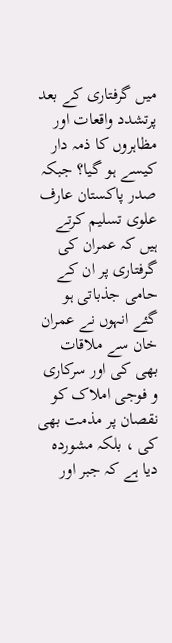میں گرفتاری کے بعد پرتشدد واقعات اور مظاہروں کا ذمہ دار کیسے ہو گیا؟ جبکہ صدر پاکستان عارف علوی تسلیم کرتے ہیں کہ عمران کی گرفتاری پر ان کے حامی جذباتی ہو گئے انہوں نے عمران خان سے ملاقات بھی کی اور سرکاری و فوجی املاک کو نقصان پر مذمت بھی کی ، بلکہ مشوردہ دیا ہے کہ جبر اور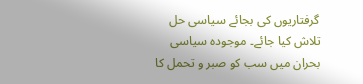گرفتاریوں کی بجائے سیاسی حل تلاش کیا جائے۔ موجودہ سیاسی بحران میں سب کو صبر و تحمل کا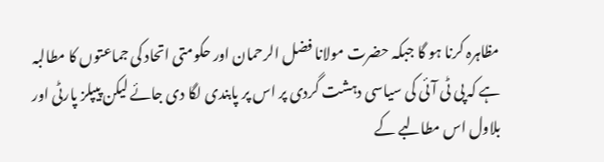مظاہرہ کرنا ہو گا جبکہ حضرت مولانا فضل الرحمان اور حکومتی اتحاد کی جماعتوں کا مطالبہ ہے کہ پی ٹی آئی کی سیاسی دہشت گردی پر اس پر پابندی لگا دی جائے لیکن پیپلز پارٹی اور بلاول اس مطالبے کے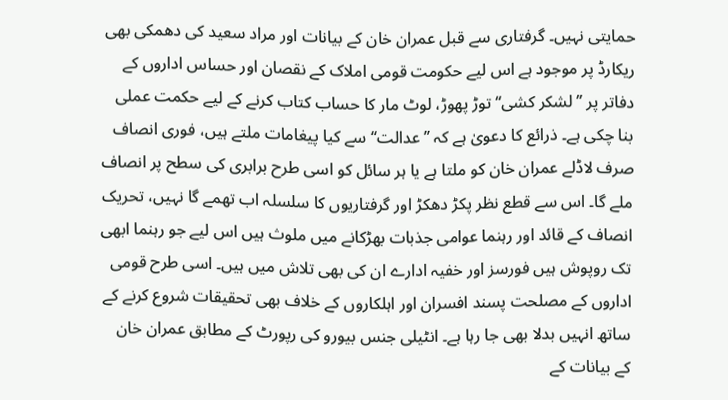حمایتی نہیں۔ گرفتاری سے قبل عمران خان کے بیانات اور مراد سعید کی دھمکی بھی ریکارڈ پر موجود ہے اس لیے حکومت قومی املاک کے نقصان اور حساس اداروں کے دفاتر پر ’’ لشکر کشی‘‘ توڑ پھوڑ، لوٹ مار کا حساب کتاب کرنے کے لیے حکمت عملی بنا چکی ہے۔ ذرائع کا دعویٰ ہے کہ ’’ عدالت‘‘ سے کیا پیغامات ملتے ہیں، فوری انصاف صرف لاڈلے عمران خان کو ملتا ہے یا ہر سائل کو اسی طرح برابری کی سطح پر انصاف ملے گا۔ اس سے قطع نظر پکڑ دھکڑ اور گرفتاریوں کا سلسلہ اب تھمے گا نہیں، تحریک انصاف کے قائد اور رہنما عوامی جذبات بھڑکانے میں ملوث ہیں اس لیے جو رہنما ابھی تک روپوش ہیں فورسز اور خفیہ ادارے ان کی بھی تلاش میں ہیں۔ اسی طرح قومی اداروں کے مصلحت پسند افسران اور اہلکاروں کے خلاف بھی تحقیقات شروع کرنے کے ساتھ انہیں بدلا بھی جا رہا ہے۔ انٹیلی جنس بیورو کی رپورٹ کے مطابق عمران خان کے بیانات کے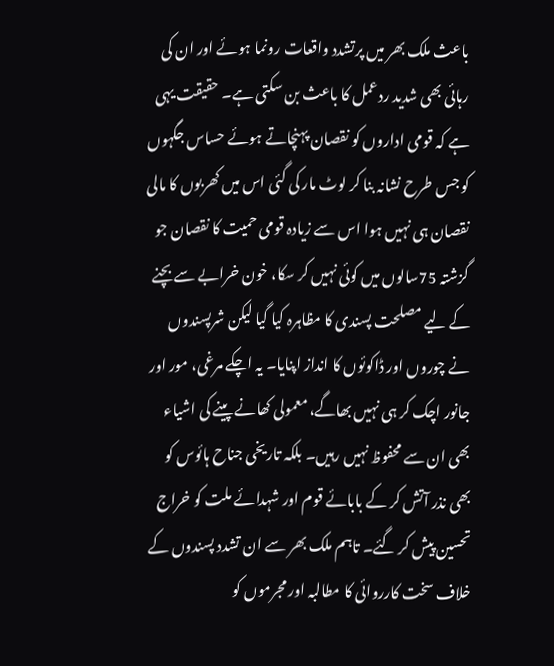باعث ملک بھر میں پرتشدد واقعات رونما ہوئے اور ان کی رہائی بھی شدید ردعمل کا باعث بن سکتی ہے۔ حقیقت یہی ہے کہ قومی اداروں کو نقصان پہنچاتے ہوئے حساس جگہوں کو جس طرح نشانہ بنا کر لوٹ مار کی گئی اس میں کھربوں کا مالی نقصان ہی نہیں ہوا اس سے زیادہ قومی حمیت کا نقصان جو گزشتہ 75سالوں میں کوئی نہیں کر سکا، خون خرابے سے بچنے کے لیے مصلحت پسندی کا مظاہرہ کیا گیا لیکن شرپسندوں نے چوروں اور ڈاکوئوں کا انداز اپنایا۔ یہ اچکے مرغی، مور اور جانور اچک کر ہی نہیں بھاگے، معمولی کھانے پینے کی اشیاء بھی ان سے محفوظ نہیں رہیں۔ بلکہ تاریخی جناح ہائوس کو بھی نذر آتش کر کے بابائے قوم اور شہدائے ملت کو خراج تحسین پیش کر گئے۔ تاہم ملک بھر سے ان تشدد پسندوں کے خلاف سخت کارروائی کا مطالبہ اور مجرموں کو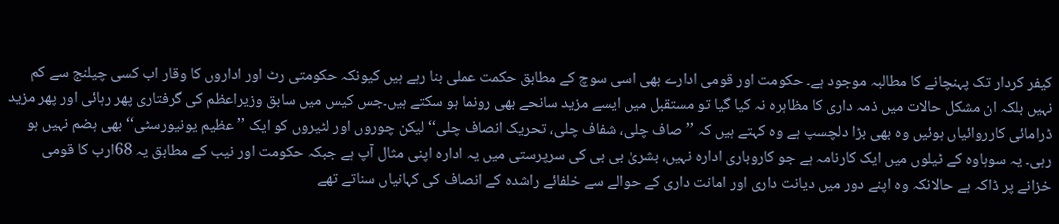کیفر کردار تک پہنچانے کا مطالبہ موجود ہے۔ حکومت اور قومی ادارے بھی اسی سوچ کے مطابق حکمت عملی بنا رہے ہیں کیونکہ حکومتی رٹ اور اداروں کا وقار اب کسی چیلنج سے کم نہیں بلکہ ان مشکل حالات میں ذمہ داری کا مظاہرہ نہ کیا گیا تو مستقبل میں ایسے مزید سانحے بھی رونما ہو سکتے ہیں۔جس کیس میں سابق وزیراعظم کی گرفتاری پھر رہائی اور پھر مزید ڈرامائی کارروائیاں ہوئیں وہ بھی بڑا دلچسپ ہے وہ کہتے ہیں کہ ’’ صاف چلی، شفاف چلی، تحریک انصاف چلی‘‘ لیکن چوروں اور لٹیروں کو ایک ’’ عظیم یونیورسٹی‘‘ بھی ہضم نہیں ہو رہی۔ یہ سوہاوہ کے ٹیلوں میں ایک کارنامہ ہے جو کاروباری ادارہ نہیں، بشریٰ بی بی کی سرپرستی میں یہ ادارہ اپنی مثال آپ ہے جبکہ حکومت اور نیب کے مطابق یہ 68ارب کا قومی خزانے پر ڈاکہ ہے حالانکہ وہ اپنے دور میں دیانت داری اور امانت داری کے حوالے سے خلفائے راشدہ کے انصاف کی کہانیاں سناتے تھے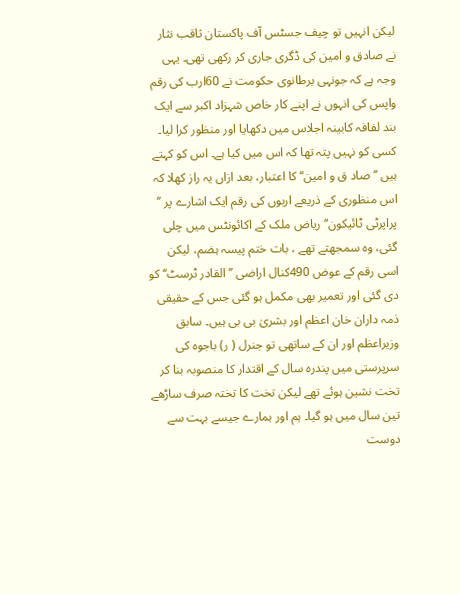لیکن انہیں تو چیف جسٹس آف پاکستان ثاقب نثار نے صادق و امین کی ڈگری جاری کر رکھی تھی۔ یہی وجہ ہے کہ جونہی برطانوی حکومت نے 60ارب کی رقم واپس کی انہوں نے اپنے کار خاص شہزاد اکبر سے ایک بند لفافہ کابینہ اجلاس میں دکھایا اور منظور کرا لیا۔ کسی کو نہیں پتہ تھا کہ اس میں کیا ہے۔ اس کو کہتے ہیں ’’ صاد ق و امین‘‘ کا اعتبار، بعد ازاں یہ راز کھلا کہ اس منظوری کے ذریعے اربوں کی رقم ایک اشارے پر ’’ پراپرٹی ٹائیکون‘‘ ریاض ملک کے اکائونٹس میں چلی گئی، وہ سمجھتے تھے ، بات ختم پیسہ ہضم، لیکن اسی رقم کے عوض 490کنال اراضی ’’ القادر ٹرسٹ‘‘ کو دی گئی اور تعمیر بھی مکمل ہو گئی جس کے حقیقی ذمہ داران خان اعظم اور بشریٰ بی بی ہیں۔ سابق وزیراعظم اور ان کے ساتھی تو جنرل ( ر) باجوہ کی سرپرستی میں پندرہ سال کے اقتدار کا منصوبہ بنا کر تخت نشین ہوئے تھے لیکن تخت کا تختہ صرف ساڑھے تین سال میں ہو گیا۔ ہم اور ہمارے جیسے بہت سے دوست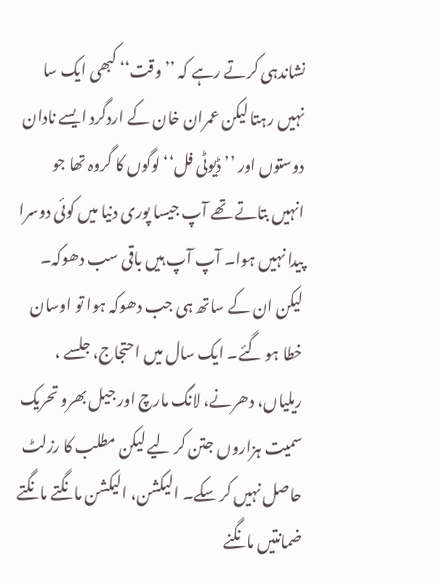نشاندہی کرتے رہے کہ ’’ وقت‘‘ کبھی ایک سا نہیں رہتا لیکن عمران خان کے اردگرد ایسے نادان دوستوں اور ’’ ڈیوٹی فل‘‘ لوگوں کا گروہ تھا جو انہیں بتاتے تھے آپ جیسا پوری دنیا میں کوئی دوسرا پیدا نہیں ہوا۔ آپ آپ ہیں باقی سب دھوکہ۔ لیکن ان کے ساتھ ہی جب دھوکہ ہوا تو اوسان خطا ہو گئے۔ ایک سال میں احتجاج، جلسے ، ریلیاں، دھرنے، لانگ مارچ اور جیل بھرو تحریک سمیت ہزاروں جتن کر لیے لیکن مطلب کا رزلٹ حاصل نہیں کر سکے۔ الیکشن، الیکشن مانگتے مانگتے ضمانتیں مانگنے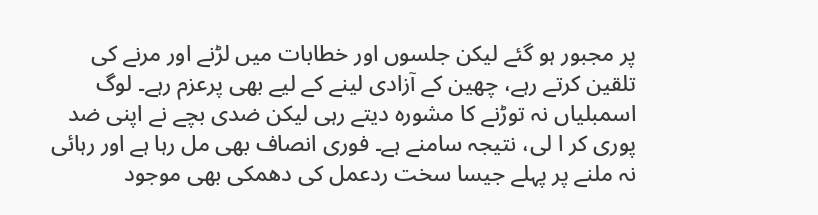پر مجبور ہو گئے لیکن جلسوں اور خطابات میں لڑنے اور مرنے کی تلقین کرتے رہے، چھین کے آزادی لینے کے لیے بھی پرعزم رہے۔ لوگ اسمبلیاں نہ توڑنے کا مشورہ دیتے رہی لیکن ضدی بچے نے اپنی ضد پوری کر ا لی، نتیجہ سامنے ہے۔ فوری انصاف بھی مل رہا ہے اور رہائی نہ ملنے پر پہلے جیسا سخت ردعمل کی دھمکی بھی موجود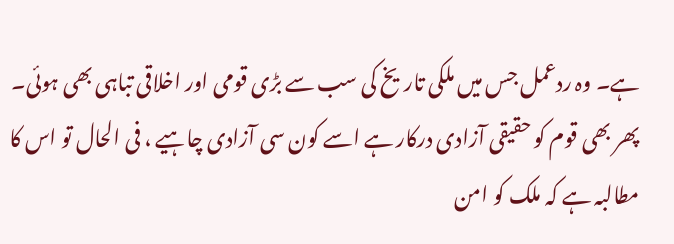ہے۔ وہ ردعمل جس میں ملکی تاریخ کی سب سے بڑی قومی اور اخلاقی تباہی بھی ہوئی۔ پھر بھی قوم کو حقیقی آزادی درکار ہے اسے کون سی آزادی چاہیے ، فی الحال تو اس کا مطالبہ ہے کہ ملک کو امن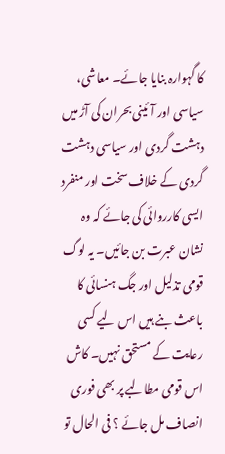کا گہوارہ بنایا جائے۔ معاشی، سیاسی اور آئینی بحران کی آڑ میں دہشت گردی اور سیاسی دہشت گردی کے خلاف سخت اور منفرد ایسی کارروائی کی جائے کہ وہ نشان عبرت بن جائیں۔ یہ لوگ قومی تذلیل اور جگ ہنسائی کا باعث بنے ہیں اس لیے کسی رعایت کے مستحق نہیں۔ کاش اس قومی مطالبے پر بھی فوری انصاف مل جائے ؟ فی الحال تو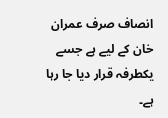انصاف صرف عمران خان کے لیے ہے جسے یکطرفہ قرار دیا جا رہا ہے۔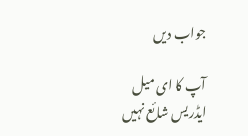جواب دیں

آپ کا ای میل ایڈریس شائع نہیں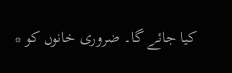کیا جائے گا۔ ضروری خانوں کو *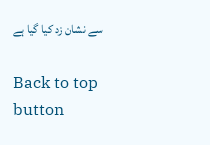سے نشان زد کیا گیا ہے

Back to top button